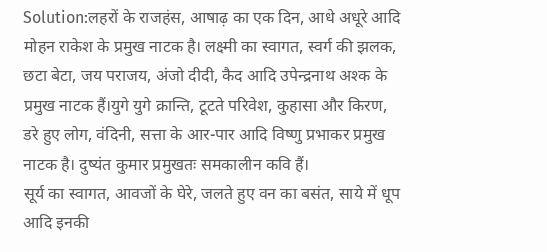Solution:लहरों के राजहंस, आषाढ़ का एक दिन, आधे अधूरे आदि मोहन राकेश के प्रमुख नाटक है। लक्ष्मी का स्वागत, स्वर्ग की झलक, छटा बेटा, जय पराजय, अंजो दीदी, कैद आदि उपेन्द्रनाथ अश्क के प्रमुख नाटक हैं।युगे युगे क्रान्ति, टूटते परिवेश, कुहासा और किरण, डरे हुए लोग, वंदिनी, सत्ता के आर-पार आदि विष्णु प्रभाकर प्रमुख नाटक है। दुष्यंत कुमार प्रमुखतः समकालीन कवि हैं।
सूर्य का स्वागत, आवजों के घेरे, जलते हुए वन का बसंत, साये में धूप आदि इनकी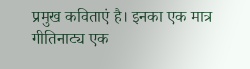प्रमुख कविताएं है। इनका एक मात्र गीतिनाट्य एक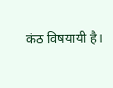कंठ विषयायी है।